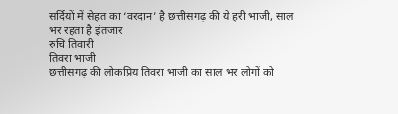सर्दियों में सेहत का ‘वरदान’ है छत्तीसगढ़ की ये हरी भाजी, साल भर रहता है इंतजार
रुचि तिवारी
तिवरा भाजी
छत्तीसगढ़ की लोकप्रिय तिवरा भाजी का साल भर लोगों को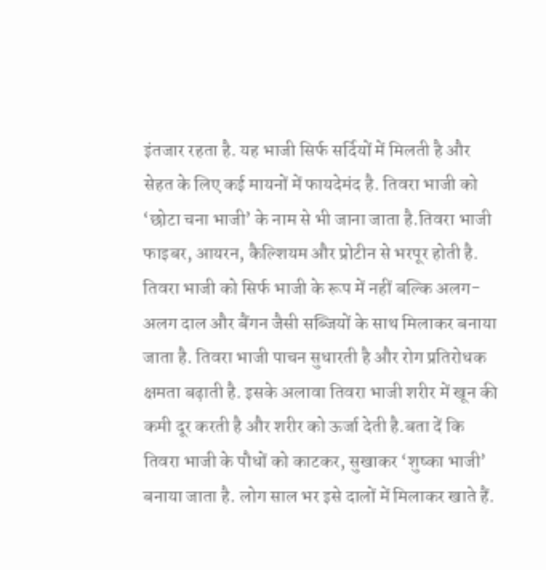इंतजार रहता है. यह भाजी सिर्फ सर्दियों में मिलती है और सेहत के लिए कई मायनों में फायदेमंद है. तिवरा भाजी को ‘छोटा चना भाजी’ के नाम से भी जाना जाता है.तिवरा भाजी फाइबर, आयरन, कैल्शियम और प्रोटीन से भरपूर होती है. तिवरा भाजी को सिर्फ भाजी के रूप में नहीं बल्कि अलग-अलग दाल और बैंगन जैसी सब्जियों के साथ मिलाकर बनाया जाता है. तिवरा भाजी पाचन सुधारती है और रोग प्रतिरोधक क्षमता बढ़ाती है. इसके अलावा तिवरा भाजी शरीर में खून की कमी दूर करती है और शरीर को ऊर्जा देती है.बता दें कि तिवरा भाजी के पौधों को काटकर, सुखाकर ‘शुष्का भाजी’ बनाया जाता है. लोग साल भर इसे दालों में मिलाकर खाते हैं.